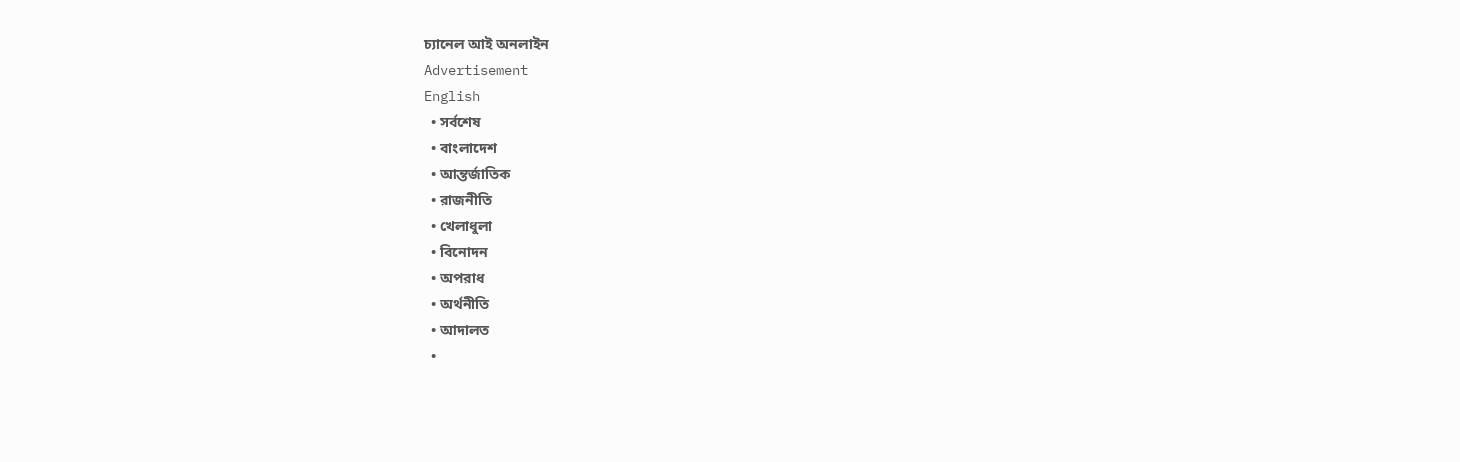চ্যানেল আই অনলাইন
Advertisement
English
  • সর্বশেষ
  • বাংলাদেশ
  • আন্তর্জাতিক
  • রাজনীতি
  • খেলাধুলা
  • বিনোদন
  • অপরাধ
  • অর্থনীতি
  • আদালত
  •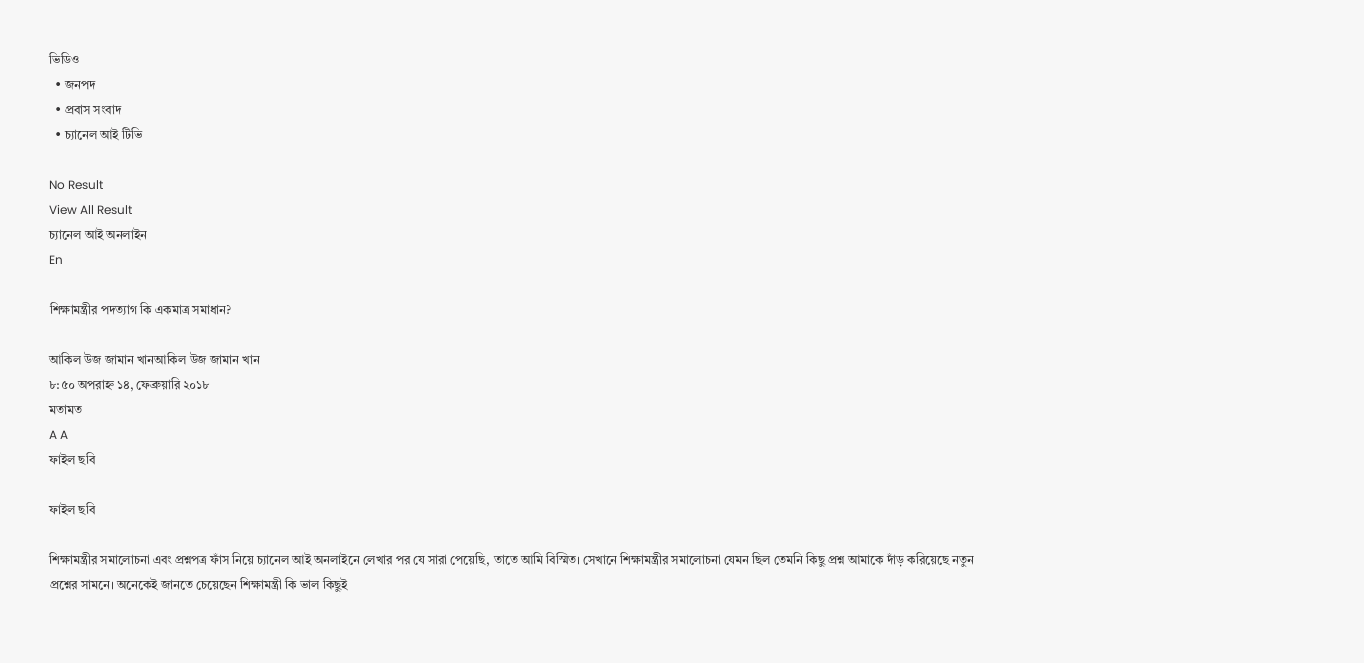ভিডিও
  • জনপদ
  • প্রবাস সংবাদ
  • চ্যানেল আই টিভি

No Result
View All Result
চ্যানেল আই অনলাইন
En

শিক্ষামন্ত্রীর পদত্যাগ কি একমাত্র সমাধান?

আকিল উজ জামান খানআকিল উজ জামান খান
৮:৫০ অপরাহ্ন ১৪, ফেব্রুয়ারি ২০১৮
মতামত
A A
ফাইল ছবি

ফাইল ছবি

শিক্ষামন্ত্রীর সমালোচনা এবং প্রশ্নপত্র ফাঁস নিয়ে চ্যানেল আই অনলাইনে লেখার পর যে সারা পেয়েছি, তাতে আমি বিস্মিত। সেখানে শিক্ষামন্ত্রীর সমালোচনা যেমন ছিল তেমনি কিছু প্রশ্ন আমাকে দাঁড় করিয়েছে নতুন প্রশ্নের সামনে। অনেকেই জানতে চেয়েছেন শিক্ষামন্ত্রী কি ভাল কিছুই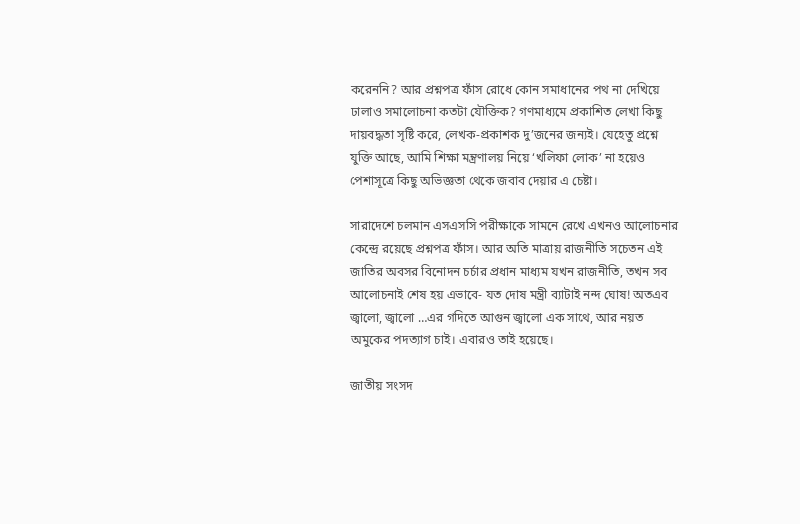করেননি? আর প্রশ্নপত্র ফাঁস রোধে কোন সমাধানের পথ না দেখিয়ে ঢালাও সমালোচনা কতটা যৌক্তিক? গণমাধ্যমে প্রকাশিত লেখা কিছু দায়বদ্ধতা সৃষ্টি করে, লেখক-প্রকাশক দু’জনের জন্যই। যেহেতু প্রশ্নে যুক্তি আছে, আমি শিক্ষা মন্ত্রণালয় নিয়ে ‘খলিফা লোক’ না হয়েও পেশাসূত্রে কিছু অভিজ্ঞতা থেকে জবাব দেয়ার এ চেষ্টা।

সারাদেশে চলমান এসএসসি পরীক্ষাকে সামনে রেখে এখনও আলোচনার কেন্দ্রে রয়েছে প্রশ্নপত্র ফাঁস। আর অতি মাত্রায় রাজনীতি সচেতন এই জাতির অবসর বিনোদন চর্চার প্রধান মাধ্যম যখন রাজনীতি, তখন সব আলোচনাই শেষ হয় এভাবে- যত দোষ মন্ত্রী ব্যাটাই নন্দ ঘোষ! অতএব জ্বালো, জ্বালো …এর গদিতে আগুন জ্বালো এক সাথে, আর নয়ত অমুকের পদত্যাগ চাই। এবারও তাই হয়েছে।

জাতীয় সংসদ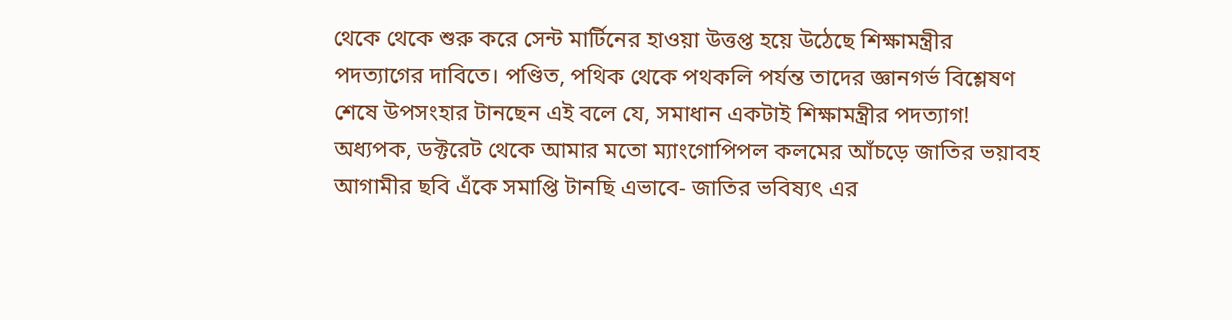থেকে থেকে শুরু করে সেন্ট মার্টিনের হাওয়া উত্তপ্ত হয়ে উঠেছে শিক্ষামন্ত্রীর পদত্যাগের দাবিতে। পণ্ডিত, পথিক থেকে পথকলি পর্যন্ত তাদের জ্ঞানগর্ভ বিশ্লেষণ শেষে উপসংহার টানছেন এই বলে যে, সমাধান একটাই শিক্ষামন্ত্রীর পদত্যাগ! অধ্যপক, ডক্টরেট থেকে আমার মতো ম্যাংগোপিপল কলমের আঁচড়ে জাতির ভয়াবহ আগামীর ছবি এঁকে সমাপ্তি টানছি এভাবে- জাতির ভবিষ্যৎ এর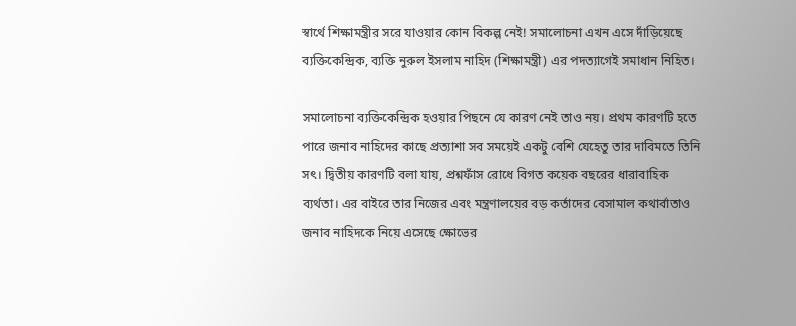স্বার্থে শিক্ষামন্ত্রীর সরে যাওয়ার কোন বিকল্প নেই! সমালোচনা এখন এসে দাঁড়িয়েছে ব্যক্তিকেন্দ্রিক, ব্যক্তি নুরুল ইসলাম নাহিদ (শিক্ষামন্ত্রী) এর পদত্যাগেই সমাধান নিহিত।

সমালোচনা ব্যক্তিকেন্দ্রিক হওয়ার পিছনে যে কারণ নেই তাও নয়। প্রথম কারণটি হতে পারে জনাব নাহিদের কাছে প্রত্যাশা সব সময়েই একটু বেশি যেহেতু তার দাবিমতে তিনি সৎ। দ্বিতীয় কারণটি বলা যায়, প্রশ্নফাঁস রোধে বিগত কয়েক বছরের ধারাবাহিক ব্যর্থতা। এর বাইরে তার নিজের এবং মন্ত্রণালয়ের বড় কর্তাদের বেসামাল কথার্বাতাও জনাব নাহিদকে নিয়ে এসেছে ক্ষোভের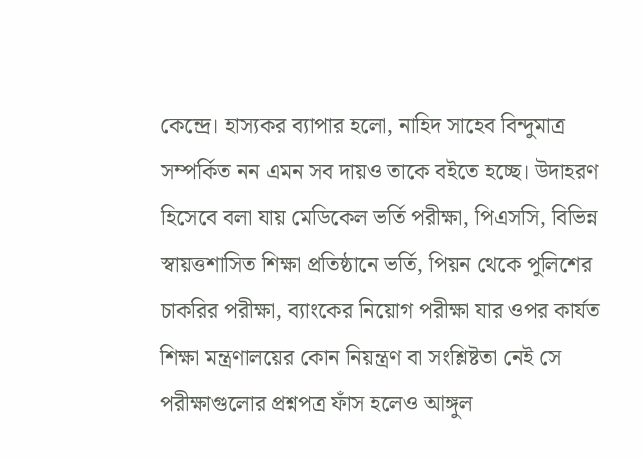কেন্দ্রে। হাস্যকর ব্যাপার হলো, নাহিদ সাহেব বিন্দুমাত্র সম্পর্কিত নন এমন সব দায়ও তাকে বইতে হচ্ছে। উদাহরণ হিসেবে বলা যায় মেডিকেল ভর্তি পরীক্ষা, পিএসসি, বিভিন্ন স্বায়ত্তশাসিত শিক্ষা প্রতিষ্ঠানে ভর্তি, পিয়ন থেকে পুলিশের চাকরির পরীক্ষা, ব্যাংকের নিয়োগ পরীক্ষা যার ওপর কার্যত শিক্ষা মন্ত্রণালয়ের কোন নিয়ন্ত্রণ বা সংশ্লিষ্টতা নেই সে পরীক্ষাগুলোর প্রশ্নপত্র ফাঁস হলেও আঙ্গুল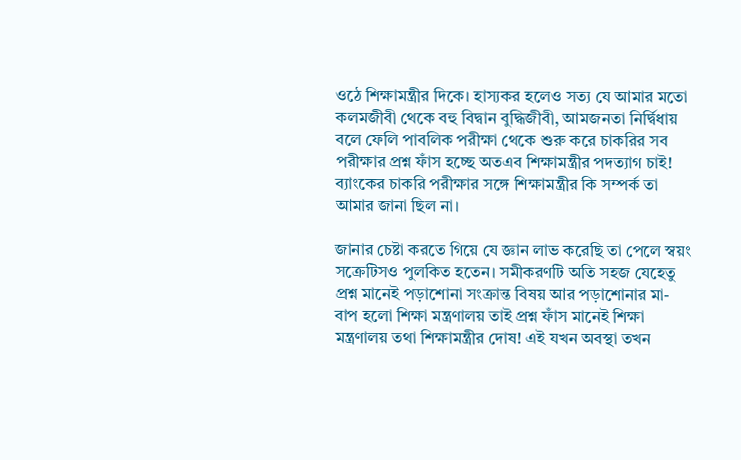ওঠে শিক্ষামন্ত্রীর দিকে। হাস্যকর হলেও সত্য যে আমার মতো কলমজীবী থেকে বহু বিদ্বান বুদ্ধিজীবী, আমজনতা নির্দ্বিধায় বলে ফেলি পাবলিক পরীক্ষা থেকে শুরু করে চাকরির সব পরীক্ষার প্রশ্ন ফাঁস হচ্ছে অতএব শিক্ষামন্ত্রীর পদত্যাগ চাই!  ব্যাংকের চাকরি পরীক্ষার সঙ্গে শিক্ষামন্ত্রীর কি সম্পর্ক তা আমার জানা ছিল না।

জানার চেষ্টা করতে গিয়ে যে জ্ঞান লাভ করেছি তা পেলে স্বয়ং সক্রেটিসও পুলকিত হতেন। সমীকরণটি অতি সহজ যেহেতু প্রশ্ন মানেই পড়াশোনা সংক্রান্ত বিষয় আর পড়াশোনার মা-বাপ হলো শিক্ষা মন্ত্রণালয় তাই প্রশ্ন ফাঁস মানেই শিক্ষা মন্ত্রণালয় তথা শিক্ষামন্ত্রীর দোষ! এই যখন অবস্থা তখন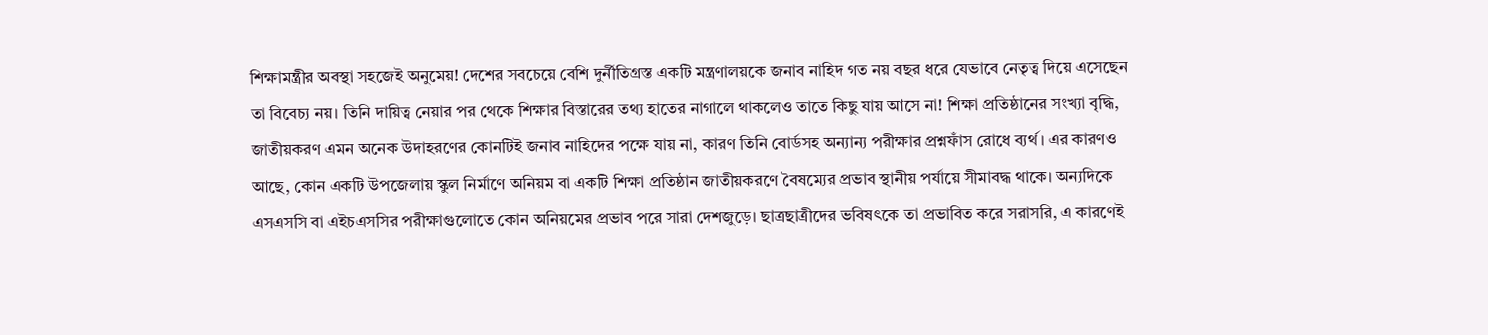শিক্ষামন্ত্রীর অবস্থা সহজেই অনুমেয়! দেশের সবচেয়ে বেশি দুর্নীতিগ্রস্ত একটি মন্ত্রণালয়কে জনাব নাহিদ গত নয় বছর ধরে যেভাবে নেতৃত্ব দিয়ে এসেছেন তা বিবেচ্য নয়। তিনি দায়িত্ব নেয়ার পর থেকে শিক্ষার বিস্তারের তথ্য হাতের নাগালে থাকলেও তাতে কিছু যায় আসে না! শিক্ষা প্রতিষ্ঠানের সংখ্যা বৃদ্ধি, জাতীয়করণ এমন অনেক উদাহরণের কোনটিই জনাব নাহিদের পক্ষে যায় না, কারণ তিনি বোর্ডসহ অন্যান্য পরীক্ষার প্রশ্নফাঁস রোধে ব্যর্থ। এর কারণও আছে, কোন একটি উপজেলায় স্কুল নির্মাণে অনিয়ম বা একটি শিক্ষা প্রতিষ্ঠান জাতীয়করণে বৈষম্যের প্রভাব স্থানীয় পর্যায়ে সীমাবদ্ধ থাকে। অন্যদিকে এসএসসি বা এইচএসসির পরীক্ষাগুলোতে কোন অনিয়মের প্রভাব পরে সারা দেশজুড়ে। ছাত্রছাত্রীদের ভবিষৎকে তা প্রভাবিত করে সরাসরি, এ কারণেই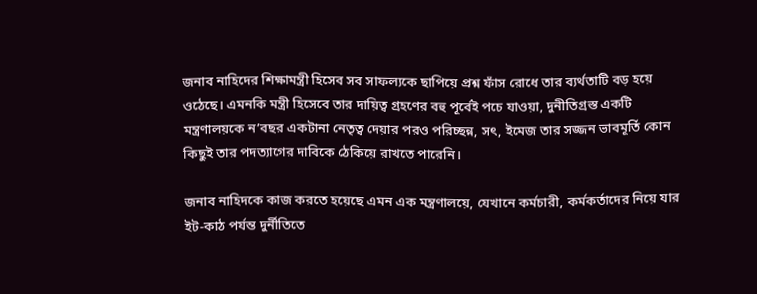জনাব নাহিদের শিক্ষামন্ত্রী হিসেব সব সাফল্যকে ছাপিয়ে প্রশ্ন ফাঁস রোধে তার ব্যর্থতাটি বড় হয়ে ওঠেছে। এমনকি মন্ত্রী হিসেবে তার দায়িত্ব গ্রহণের বহু পূর্বেই পচে যাওয়া, দুনীতিগ্রস্ত একটি মন্ত্রণালয়কে ন’বছর একটানা নেতৃত্ব দেয়ার পরও পরিচ্ছন্ন, সৎ, ইমেজ তার সজ্জন ভাবমূর্তি কোন কিছুই তার পদত্যাগের দাবিকে ঠেকিয়ে রাখতে পারেনি।

জনাব নাহিদকে কাজ করতে হয়েছে এমন এক মন্ত্রণালয়ে, যেখানে কর্মচারী, কর্মকর্তাদের নিয়ে যার ইট-কাঠ পর্যন্ত দুর্নীতিতে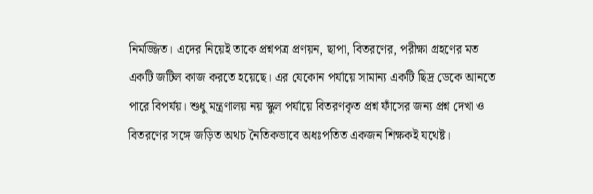নিমজ্জিত। এদের নিয়েই তাকে প্রশ্নপত্র প্রণয়ন, ছাপা, বিতরণের, পরীক্ষা গ্রহণের মত একটি জটিল কাজ করতে হয়েছে। এর যেকোন পর্যায়ে সামান্য একটি ছিদ্র ডেকে আনতে পারে বিপর্যয়। শুধু মন্ত্রণালয় নয় স্কুল পর্যায়ে বিতরণকৃত প্রশ্ন ফাঁসের জন্য প্রশ্ন দেখা ও বিতরণের সঙ্গে জড়িত অথচ নৈতিকভাবে অধঃপতিত একজন শিক্ষকই যথেষ্ট।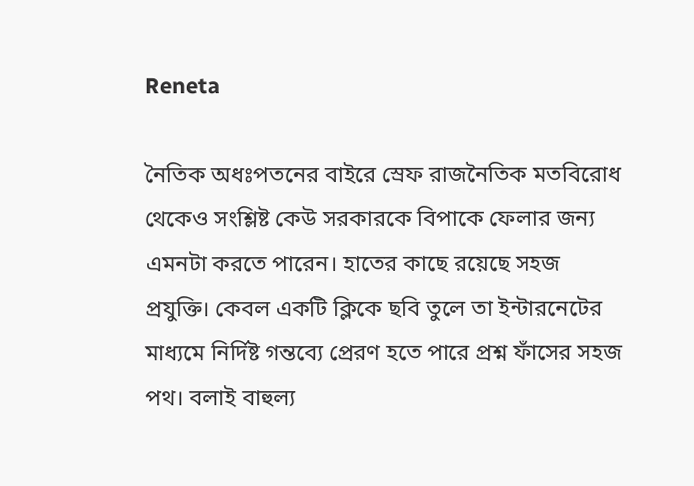Reneta

নৈতিক অধঃপতনের বাইরে স্রেফ রাজনৈতিক মতবিরোধ থেকেও সংশ্লিষ্ট কেউ সরকারকে বিপাকে ফেলার জন্য এমনটা করতে পারেন। হাতের কাছে রয়েছে সহজ প্রযুক্তি। কেবল একটি ক্লিকে ছবি তুলে তা ইন্টারনেটের মাধ্যমে নির্দিষ্ট গন্তব্যে প্রেরণ হতে পারে প্রশ্ন ফাঁসের সহজ পথ। বলাই বাহুল্য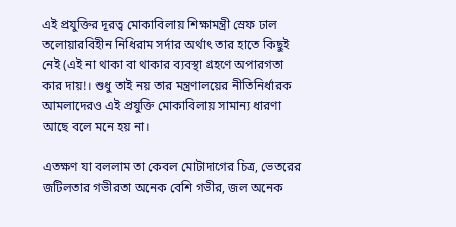এই প্রযুক্তির দূরত্ব মোকাবিলায় শিক্ষামন্ত্রী স্রেফ ঢাল তলোয়ারবিহীন নিধিরাম সর্দার অর্থাৎ তার হাতে কিছুই নেই (এই না থাকা বা থাকার ব্যবস্থা গ্রহণে অপারগতা কার দায়!। শুধু তাই নয় তার মন্ত্রণালয়ের নীতিনির্ধারক আমলাদেরও এই প্রযুক্তি মোকাবিলায় সামান্য ধারণা আছে বলে মনে হয় না।

এতক্ষণ যা বললাম তা কেবল মোটাদাগের চিত্র, ভেতরের জটিলতার গভীরতা অনেক বেশি গভীর, জল অনেক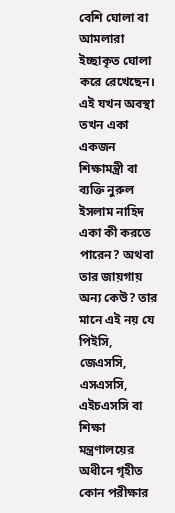বেশি ঘোলা বা আমলারা ইচ্ছাকৃত ঘোলা করে রেখেছেন। এই যখন অবস্থা তখন একা একজন শিক্ষামন্ত্রী বা ব্যক্তি নুরুল ইসলাম নাহিদ একা কী করতে পারেন? অথবা তার জায়গায় অন্য কেউ? তার মানে এই নয় যে পিইসি, জেএসসি, এসএসসি, এইচএসসি বা শিক্ষা মন্ত্রণালয়ের অধীনে গৃহীত কোন পরীক্ষার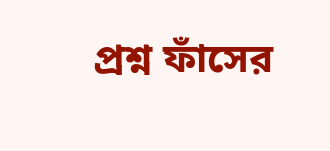প্রশ্ন ফাঁসের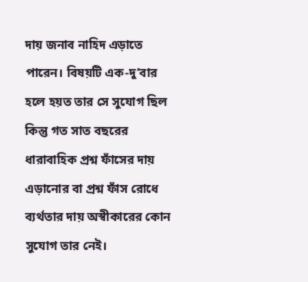দায় জনাব নাহিদ এড়াতে পারেন। বিষয়টি এক-দু’বার হলে হয়ত তার সে সুযোগ ছিল কিন্তু গত সাত বছরের ধারাবাহিক প্রশ্ন ফাঁসের দায় এড়ানোর বা প্রশ্ন ফাঁস রোধে ব্যর্থতার দায় অস্বীকারের কোন সুযোগ তার নেই।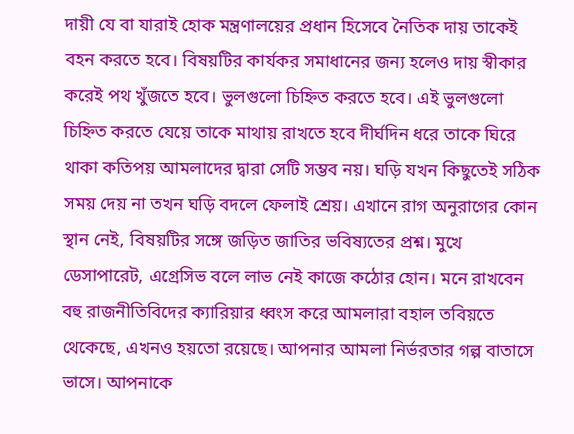দায়ী যে বা যারাই হোক মন্ত্রণালয়ের প্রধান হিসেবে নৈতিক দায় তাকেই বহন করতে হবে। বিষয়টির কার্যকর সমাধানের জন্য হলেও দায় স্বীকার করেই পথ খুঁজতে হবে। ভুলগুলো চিহ্নিত করতে হবে। এই ভুলগুলো চিহ্নিত করতে যেয়ে তাকে মাথায় রাখতে হবে দীর্ঘদিন ধরে তাকে ঘিরে থাকা কতিপয় আমলাদের দ্বারা সেটি সম্ভব নয়। ঘড়ি যখন কিছুতেই সঠিক সময় দেয় না তখন ঘড়ি বদলে ফেলাই শ্রেয়। এখানে রাগ অনুরাগের কোন স্থান নেই, বিষয়টির সঙ্গে জড়িত জাতির ভবিষ্যতের প্রশ্ন। মুখে ডেসাপারেট, এগ্রেসিভ বলে লাভ নেই কাজে কঠোর হোন। মনে রাখবেন বহু রাজনীতিবিদের ক্যারিয়ার ধ্বংস করে আমলারা বহাল তবিয়তে থেকেছে, এখনও হয়তো রয়েছে। আপনার আমলা নির্ভরতার গল্প বাতাসে ভাসে। আপনাকে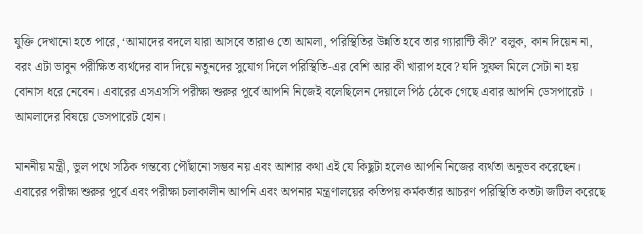যুক্তি দেখানো হতে পারে, ‘আমাদের বদলে যারা আসবে তারাও তো আমলা, পরিস্থিতির উন্নতি হবে তার গ্যারান্টি কী?’ বলুক, কান দিয়েন না, বরং এটা ভাবুন পরীক্ষিত ব্যর্থদের বাদ দিয়ে নতুনদের সুযোগ দিলে পরিস্থিতি-এর বেশি আর কী খারাপ হবে? যদি সুফল মিলে সেটা না হয় বোনাস ধরে নেবেন। এবারের এসএসসি পরীক্ষা শুরুর পূর্বে আপনি নিজেই বলেছিলেন দেয়ালে পিঠ ঠেকে গেছে এবার আপনি ডেসপারেট । আমলাদের বিষয়ে ডেসপারেট হোন।

মাননীয় মন্ত্রী, ভুল পথে সঠিক গন্তব্যে পৌঁছানো সম্ভব নয় এবং আশার কথা এই যে কিছুটা হলেও আপনি নিজের ব্যর্থতা অনুভব করেছেন। এবারের পরীক্ষা শুরুর পূর্বে এবং পরীক্ষা চলাকালীন আপনি এবং অপনার মন্ত্রণালয়ের কতিপয় কর্মকর্তার আচরণ পরিস্থিতি কতটা জটিল করেছে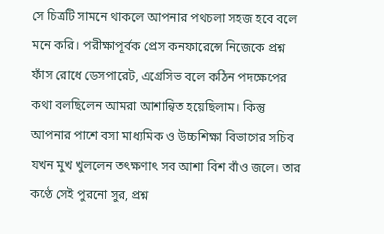সে চিত্রটি সামনে থাকলে আপনার পথচলা সহজ হবে বলে মনে করি। পরীক্ষাপূর্বক প্রেস কনফারেন্সে নিজেকে প্রশ্ন ফাঁস রোধে ডেসপারেট, এগ্রেসিভ বলে কঠিন পদক্ষেপের কথা বলছিলেন আমরা আশান্বিত হয়েছিলাম। কিন্তু আপনার পাশে বসা মাধ্যমিক ও উচ্চশিক্ষা বিভাগের সচিব যখন মুখ খুললেন তৎক্ষণাৎ সব আশা বিশ বাঁও জলে। তার কণ্ঠে সেই পুরনো সুর, প্রশ্ন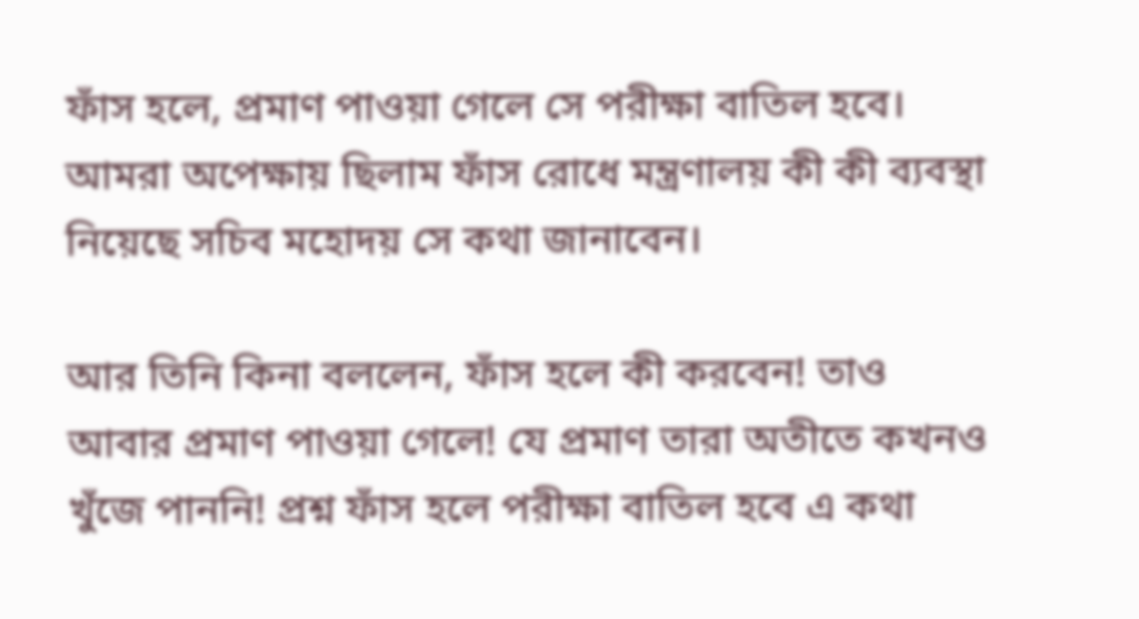ফাঁস হলে, প্রমাণ পাওয়া গেলে সে পরীক্ষা বাতিল হবে। আমরা অপেক্ষায় ছিলাম ফাঁস রোধে মন্ত্রণালয় কী কী ব্যবস্থা নিয়েছে সচিব মহোদয় সে কথা জানাবেন।

আর তিনি কিনা বললেন, ফাঁস হলে কী করবেন! তাও আবার প্রমাণ পাওয়া গেলে! যে প্রমাণ তারা অতীতে কখনও খুঁজে পাননি! প্রশ্ন ফাঁস হলে পরীক্ষা বাতিল হবে এ কথা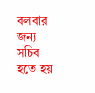বলবার জন্য সচিব হতে হয়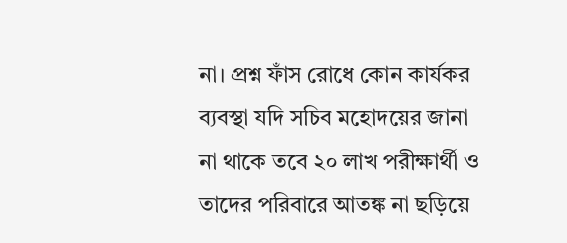না। প্রশ্ন ফাঁস রোধে কোন কার্যকর ব্যবস্থা যদি সচিব মহোদয়ের জানা না থাকে তবে ২০ লাখ পরীক্ষার্থী ও তাদের পরিবারে আতঙ্ক না ছড়িয়ে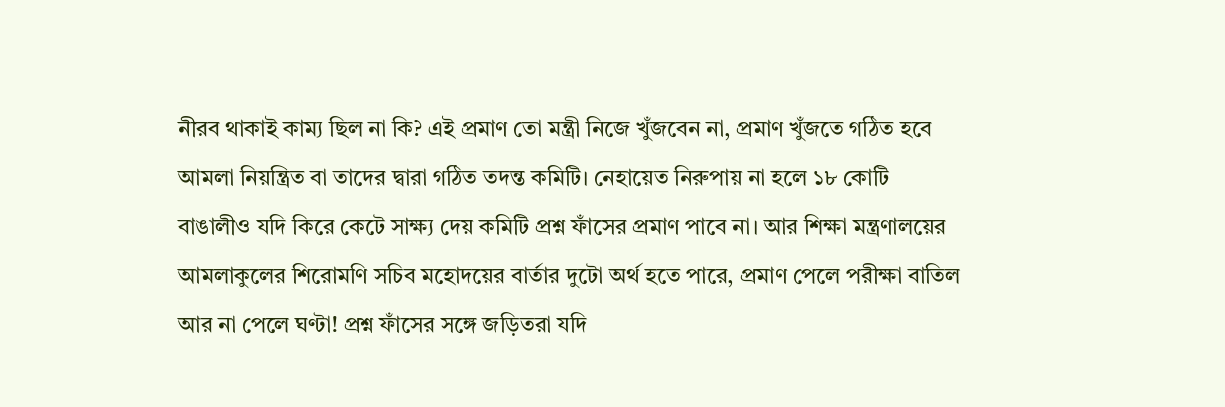নীরব থাকাই কাম্য ছিল না কি? এই প্রমাণ তো মন্ত্রী নিজে খুঁজবেন না, প্রমাণ খুঁজতে গঠিত হবে আমলা নিয়ন্ত্রিত বা তাদের দ্বারা গঠিত তদন্ত কমিটি। নেহায়েত নিরুপায় না হলে ১৮ কোটি বাঙালীও যদি কিরে কেটে সাক্ষ্য দেয় কমিটি প্রশ্ন ফাঁসের প্রমাণ পাবে না। আর শিক্ষা মন্ত্রণালয়ের আমলাকুলের শিরোমণি সচিব মহোদয়ের বার্তার দুটো অর্থ হতে পারে, প্রমাণ পেলে পরীক্ষা বাতিল আর না পেলে ঘণ্টা! প্রশ্ন ফাঁসের সঙ্গে জড়িতরা যদি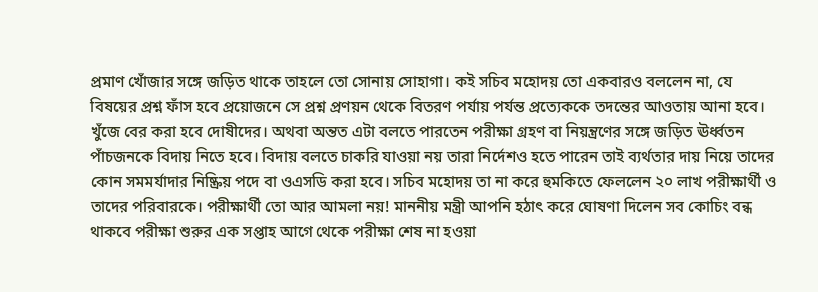প্রমাণ খোঁজার সঙ্গে জড়িত থাকে তাহলে তো সোনায় সোহাগা। কই সচিব মহোদয় তো একবারও বললেন না, যে বিষয়ের প্রশ্ন ফাঁস হবে প্রয়োজনে সে প্রশ্ন প্রণয়ন থেকে বিতরণ পর্যায় পর্যন্ত প্রত্যেককে তদন্তের আওতায় আনা হবে। খুঁজে বের করা হবে দোষীদের। অথবা অন্তত এটা বলতে পারতেন পরীক্ষা গ্রহণ বা নিয়ন্ত্রণের সঙ্গে জড়িত ঊর্ধ্বতন পাঁচজনকে বিদায় নিতে হবে। বিদায় বলতে চাকরি যাওয়া নয় তারা নির্দেশও হতে পারেন তাই ব্যর্থতার দায় নিয়ে তাদের কোন সমমর্যাদার নিষ্ক্রিয় পদে বা ওএসডি করা হবে। সচিব মহোদয় তা না করে হুমকিতে ফেললেন ২০ লাখ পরীক্ষার্থী ও তাদের পরিবারকে। পরীক্ষার্থী তো আর আমলা নয়! মাননীয় মন্ত্রী আপনি হঠাৎ করে ঘোষণা দিলেন সব কোচিং বন্ধ থাকবে পরীক্ষা শুরুর এক সপ্তাহ আগে থেকে পরীক্ষা শেষ না হওয়া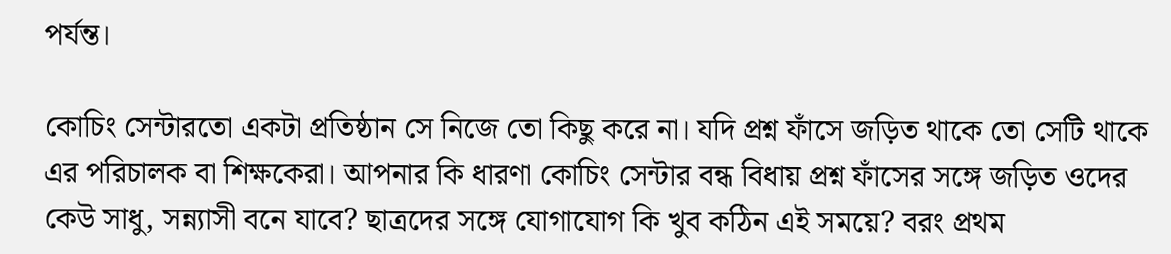পর্যন্ত।

কোচিং সেন্টারতো একটা প্রতিষ্ঠান সে নিজে তো কিছু করে না। যদি প্রশ্ন ফাঁসে জড়িত থাকে তো সেটি থাকে এর পরিচালক বা শিক্ষকেরা। আপনার কি ধারণা কোচিং সেন্টার বন্ধ বিধায় প্রশ্ন ফাঁসের সঙ্গে জড়িত ওদের কেউ সাধু, সন্ন্যাসী বনে যাবে? ছাত্রদের সঙ্গে যোগাযোগ কি খুব কঠিন এই সময়ে? বরং প্রথম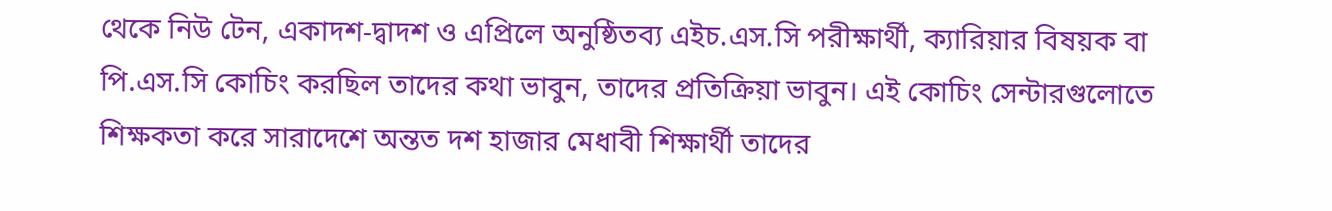থেকে নিউ টেন, একাদশ-দ্বাদশ ও এপ্রিলে অনুষ্ঠিতব্য এইচ.এস.সি পরীক্ষার্থী, ক্যারিয়ার বিষয়ক বা পি.এস.সি কোচিং করছিল তাদের কথা ভাবুন, তাদের প্রতিক্রিয়া ভাবুন। এই কোচিং সেন্টারগুলোতে শিক্ষকতা করে সারাদেশে অন্তত দশ হাজার মেধাবী শিক্ষার্থী তাদের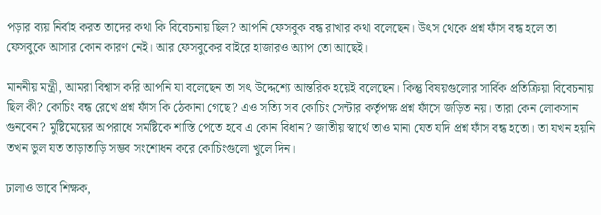পড়ার ব্যয় নির্বাহ করত তাদের কথা কি বিবেচনায় ছিল? আপনি ফেসবুক বন্ধ রাখার কথা বলেছেন। উৎস থেকে প্রশ্ন ফাঁস বন্ধ হলে তা ফেসবুকে আসার কোন কারণ নেই। আর ফেসবুকের বাইরে হাজারও অ্যাপ তো আছেই।

মাননীয় মন্ত্রী, আমরা বিশ্বাস করি আপনি যা বলেছেন তা সৎ উদ্দেশ্যে আন্তরিক হয়েই বলেছেন। কিন্তু বিষয়গুলোর সার্বিক প্রতিক্রিয়া বিবেচনায় ছিল কী? কোচিং বন্ধ রেখে প্রশ্ন ফাঁস কি ঠেকানা গেছে? এও সত্যি সব কোচিং সেন্টার কর্তৃপক্ষ প্রশ্ন ফাঁসে জড়িত নয়। তারা কেন লোকসান গুনবেন? মুষ্টিমেয়ের অপরাধে সমষ্টিকে শাস্তি পেতে হবে এ কোন বিধান? জাতীয় স্বার্থে তাও মানা যেত যদি প্রশ্ন ফাঁস বন্ধ হতো। তা যখন হয়নি তখন ভুল যত তাড়াতাড়ি সম্ভব সংশোধন করে কোচিংগুলো খুলে দিন।

ঢালাও ভাবে শিক্ষক,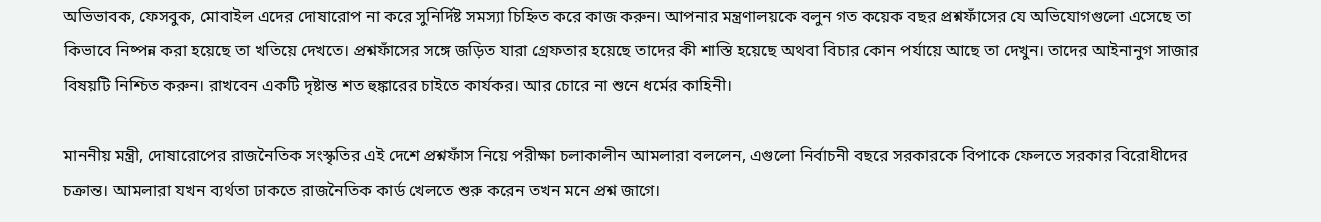অভিভাবক, ফেসবুক, মোবাইল এদের দোষারোপ না করে সুনির্দিষ্ট সমস্যা চিহ্নিত করে কাজ করুন। আপনার মন্ত্রণালয়কে বলুন গত কয়েক বছর প্রশ্নফাঁসের যে অভিযোগগুলো এসেছে তা কিভাবে নিষ্পন্ন করা হয়েছে তা খতিয়ে দেখতে। প্রশ্নফাঁসের সঙ্গে জড়িত যারা গ্রেফতার হয়েছে তাদের কী শাস্তি হয়েছে অথবা বিচার কোন পর্যায়ে আছে তা দেখুন। তাদের আইনানুগ সাজার বিষয়টি নিশ্চিত করুন। রাখবেন একটি দৃষ্টান্ত শত হুঙ্কারের চাইতে কার্যকর। আর চোরে না শুনে ধর্মের কাহিনী।

মাননীয় মন্ত্রী, দোষারোপের রাজনৈতিক সংস্কৃতির এই দেশে প্রশ্নফাঁস নিয়ে পরীক্ষা চলাকালীন আমলারা বললেন, এগুলো নির্বাচনী বছরে সরকারকে বিপাকে ফেলতে সরকার বিরোধীদের চক্রান্ত। আমলারা যখন ব্যর্থতা ঢাকতে রাজনৈতিক কার্ড খেলতে শুরু করেন তখন মনে প্রশ্ন জাগে।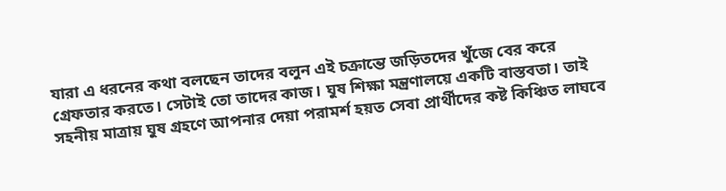যারা এ ধরনের কথা বলছেন তাদের বলুন এই চক্রান্তে জড়িতদের খুঁজে বের করে গ্রেফতার করতে। সেটাই তো তাদের কাজ। ঘুষ শিক্ষা মন্ত্রণালয়ে একটি বাস্তবতা। তাই সহনীয় মাত্রায় ঘুষ গ্রহণে আপনার দেয়া পরামর্শ হয়ত সেবা প্রার্থীদের কষ্ট কিঞ্চিত লাঘবে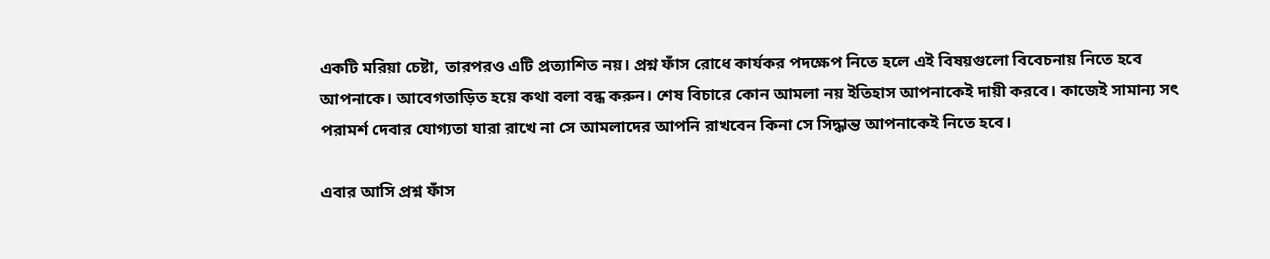একটি মরিয়া চেষ্টা, তারপরও এটি প্রত্যাশিত নয়। প্রশ্ন ফাঁস রোধে কার্যকর পদক্ষেপ নিতে হলে এই বিষয়গুলো বিবেচনায় নিতে হবে আপনাকে। আবেগতাড়িত হয়ে কথা বলা বন্ধ করুন। শেষ বিচারে কোন আমলা নয় ইতিহাস আপনাকেই দায়ী করবে। কাজেই সামান্য সৎ পরামর্শ দেবার যোগ্যতা যারা রাখে না সে আমলাদের আপনি রাখবেন কিনা সে সিদ্ধান্ত আপনাকেই নিতে হবে।

এবার আসি প্রশ্ন ফাঁস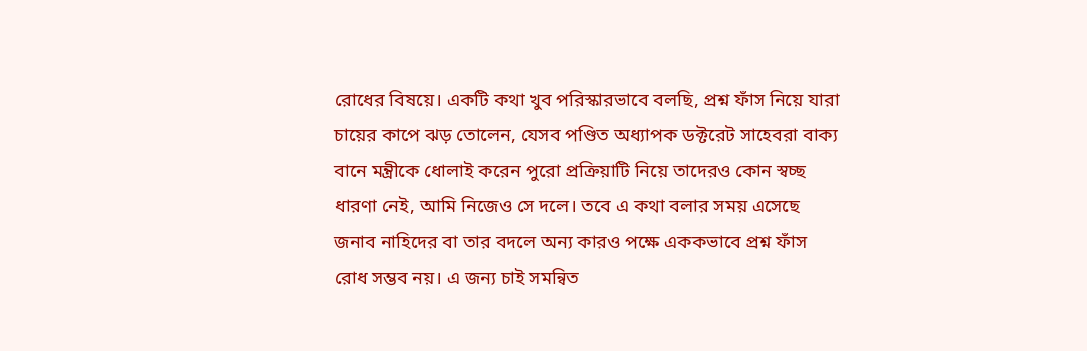রোধের বিষয়ে। একটি কথা খুব পরিস্কারভাবে বলছি, প্রশ্ন ফাঁস নিয়ে যারা চায়ের কাপে ঝড় তোলেন, যেসব পণ্ডিত অধ্যাপক ডক্টরেট সাহেবরা বাক্য বানে মন্ত্রীকে ধোলাই করেন পুরো প্রক্রিয়াটি নিয়ে তাদেরও কোন স্বচ্ছ ধারণা নেই, আমি নিজেও সে দলে। তবে এ কথা বলার সময় এসেছে জনাব নাহিদের বা তার বদলে অন্য কারও পক্ষে এককভাবে প্রশ্ন ফাঁস রোধ সম্ভব নয়। এ জন্য চাই সমন্বিত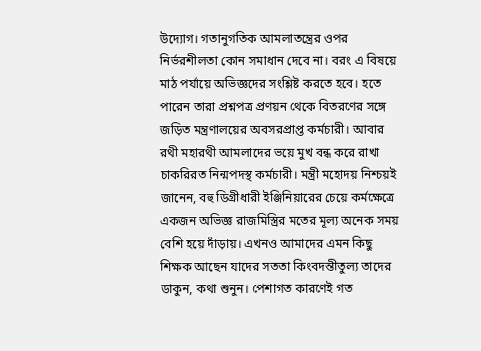উদ্যোগ। গতানুগতিক আমলাতন্ত্রের ওপর নির্ভরশীলতা কোন সমাধান দেবে না। বরং এ বিষয়ে মাঠ পর্যায়ে অভিজ্ঞদের সংশ্লিষ্ট করতে হবে। হতে পারেন তারা প্রশ্নপত্র প্রণয়ন থেকে বিতরণের সঙ্গে জড়িত মন্ত্রণালয়ের অবসরপ্রাপ্ত কর্মচারী। আবার রথী মহারথী আমলাদের ভয়ে মুখ বন্ধ করে রাখা চাকরিরত নিন্মপদস্থ কর্মচারী। মন্ত্রী মহোদয় নিশ্চয়ই জানেন, বহু ডিগ্রীধারী ইঞ্জিনিয়ারের চেয়ে কর্মক্ষেত্রে একজন অভিজ্ঞ রাজমিস্ত্রির মতের মূল্য অনেক সময় বেশি হয়ে দাঁড়ায়। এখনও আমাদের এমন কিছু শিক্ষক আছেন যাদের সততা কিংবদন্তীতুল্য তাদের ডাকুন, কথা শুনুন। পেশাগত কারণেই গত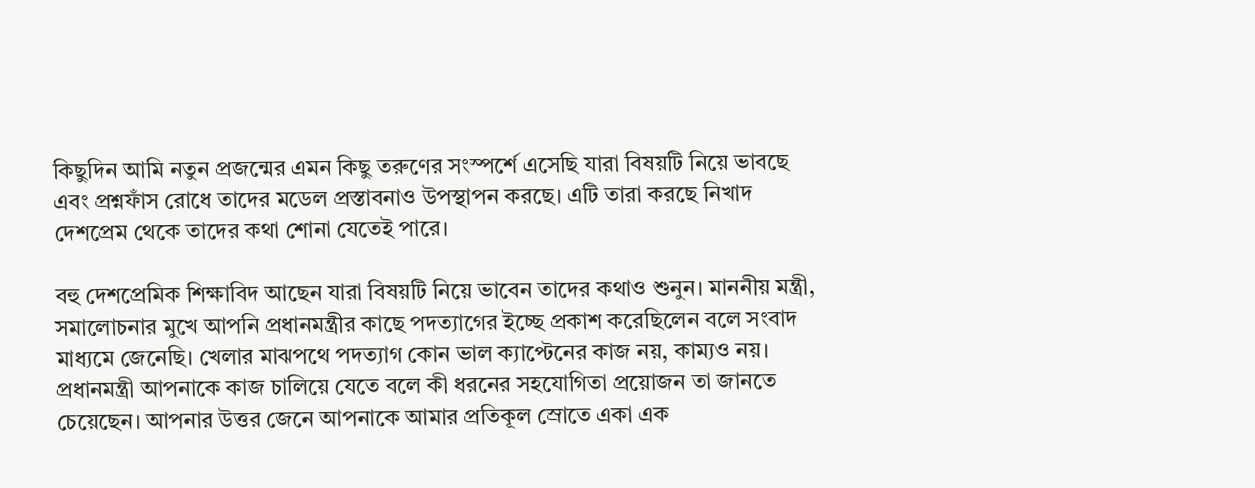কিছুদিন আমি নতুন প্রজন্মের এমন কিছু তরুণের সংস্পর্শে এসেছি যারা বিষয়টি নিয়ে ভাবছে এবং প্রশ্নফাঁস রোধে তাদের মডেল প্রস্তাবনাও উপস্থাপন করছে। এটি তারা করছে নিখাদ দেশপ্রেম থেকে তাদের কথা শোনা যেতেই পারে।

বহু দেশপ্রেমিক শিক্ষাবিদ আছেন যারা বিষয়টি নিয়ে ভাবেন তাদের কথাও শুনুন। মাননীয় মন্ত্রী, সমালোচনার মুখে আপনি প্রধানমন্ত্রীর কাছে পদত্যাগের ইচ্ছে প্রকাশ করেছিলেন বলে সংবাদ মাধ্যমে জেনেছি। খেলার মাঝপথে পদত্যাগ কোন ভাল ক্যাপ্টেনের কাজ নয়, কাম্যও নয়। প্রধানমন্ত্রী আপনাকে কাজ চালিয়ে যেতে বলে কী ধরনের সহযোগিতা প্রয়োজন তা জানতে চেয়েছেন। আপনার উত্তর জেনে আপনাকে আমার প্রতিকূল স্রোতে একা এক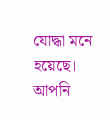যোদ্ধা মনে হয়েছে। আপনি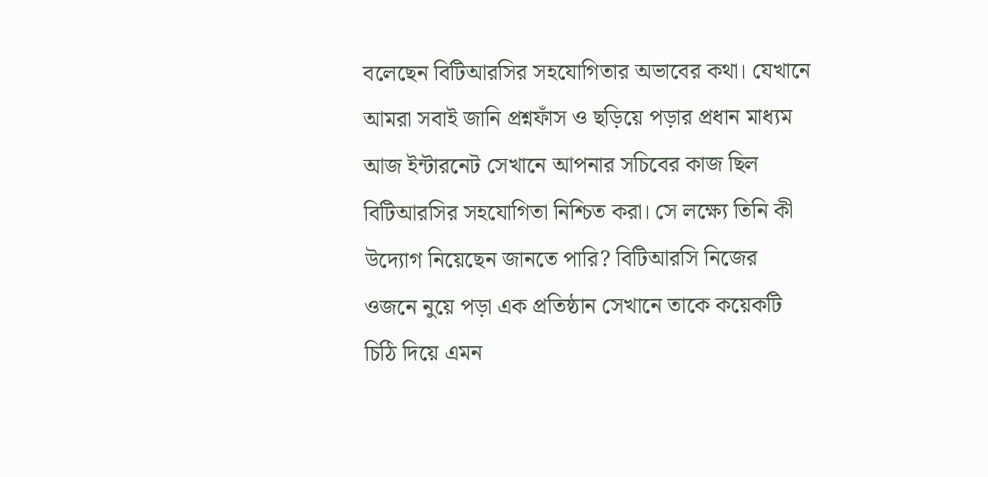বলেছেন বিটিআরসির সহযোগিতার অভাবের কথা। যেখানে আমরা সবাই জানি প্রশ্নফাঁস ও ছড়িয়ে পড়ার প্রধান মাধ্যম আজ ইন্টারনেট সেখানে আপনার সচিবের কাজ ছিল বিটিআরসির সহযোগিতা নিশ্চিত করা। সে লক্ষ্যে তিনি কী উদ্যোগ নিয়েছেন জানতে পারি? বিটিআরসি নিজের ওজনে নুয়ে পড়া এক প্রতিষ্ঠান সেখানে তাকে কয়েকটি চিঠি দিয়ে এমন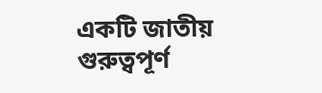একটি জাতীয় গুরুত্বপূর্ণ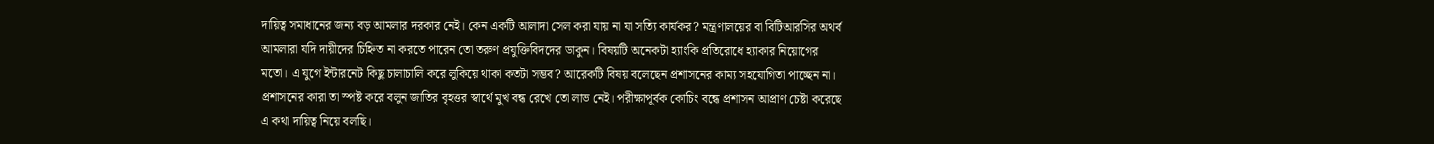দায়িত্ব সমাধানের জন্য বড় আমলার দরকার নেই। কেন একটি আলাদা সেল করা যায় না যা সত্যি কার্যকর? মন্ত্রণালয়ের বা বিটিআরসির অথর্ব আমলারা যদি দায়ীদের চিহ্নিত না করতে পারেন তো তরুণ প্রযুক্তিবিদদের ডাকুন। বিষয়টি অনেকটা হ্যাংকি প্রতিরোধে হ্যাকার নিয়োগের মতো। এ যুগে ইন্টারনেট কিছু চালাচালি করে লুকিয়ে থাকা কতটা সম্ভব? আরেকটি বিষয় বলেছেন প্রশাসনের কাম্য সহযোগিতা পাচ্ছেন না। প্রশাসনের কারা তা স্পষ্ট করে বলুন জাতির বৃহত্তর স্বার্থে মুখ বন্ধ রেখে তো লাভ নেই। পরীক্ষাপূর্বক কোচিং বন্ধে প্রশাসন আপ্রাণ চেষ্টা করেছে এ কথা দায়িত্ব নিয়ে বলছি।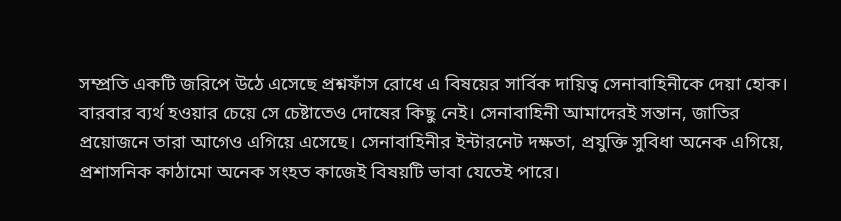সম্প্রতি একটি জরিপে উঠে এসেছে প্রশ্নফাঁস রোধে এ বিষয়ের সার্বিক দায়িত্ব সেনাবাহিনীকে দেয়া হোক। বারবার ব্যর্থ হওয়ার চেয়ে সে চেষ্টাতেও দোষের কিছু নেই। সেনাবাহিনী আমাদেরই সন্তান, জাতির প্রয়োজনে তারা আগেও এগিয়ে এসেছে। সেনাবাহিনীর ইন্টারনেট দক্ষতা, প্রযুক্তি সুবিধা অনেক এগিয়ে, প্রশাসনিক কাঠামো অনেক সংহত কাজেই বিষয়টি ভাবা যেতেই পারে।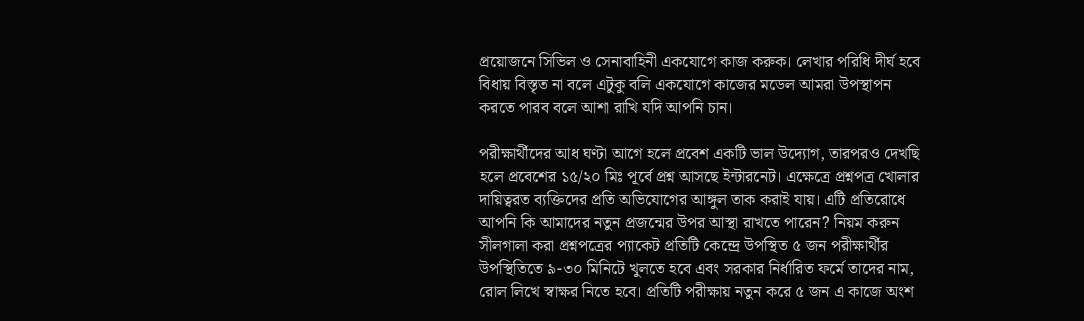প্রয়োজনে সিভিল ও সেনাবাহিনী একযোগে কাজ করুক। লেখার পরিধি দীর্ঘ হবে বিধায় বিস্তৃত না বলে এটুকু বলি একযোগে কাজের মডেল আমরা উপস্থাপন করতে পারব বলে আশা রাখি যদি আপনি চান।

পরীক্ষার্থীদের আধ ঘণ্টা আগে হলে প্রবেশ একটি ভাল উদ্যোগ, তারপরও দেখছি হলে প্রবেশের ১৫/২০ মিঃ পূর্বে প্রশ্ন আসছে ইন্টারনেট। এক্ষেত্রে প্রশ্নপত্র খোলার দায়িত্বরত ব্যক্তিদের প্রতি অভিযোগের আঙ্গুল তাক করাই যায়। এটি প্রতিরোধে আপনি কি আমাদের নতুন প্রজন্মের উপর আস্থা রাখতে পারেন? নিয়ম করুন সীলগালা করা প্রশ্নপত্রের প্যাকেট প্রতিটি কেন্দ্রে উপস্থিত ৫ জন পরীক্ষার্থীর উপস্থিতিতে ৯-৩০ মিনিটে খুলতে হবে এবং সরকার নির্ধারিত ফর্মে তাদের নাম, রোল লিখে স্বাক্ষর নিতে হবে। প্রতিটি পরীক্ষায় নতুন করে ৫ জন এ কাজে অংশ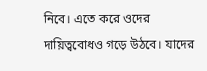নিবে। এতে করে ওদের দায়িত্ববোধও গড়ে উঠবে। যাদের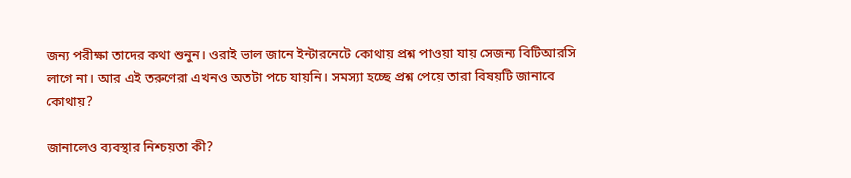জন্য পরীক্ষা তাদের কথা শুনুন। ওরাই ভাল জানে ইন্টারনেটে কোথায় প্রশ্ন পাওয়া যায় সেজন্য বিটিআরসি লাগে না। আর এই তরুণেরা এখনও অতটা পচে যায়নি। সমস্যা হচ্ছে প্রশ্ন পেয়ে তারা বিষয়টি জানাবে কোথায়?

জানালেও ব্যবস্থার নিশ্চয়তা কী?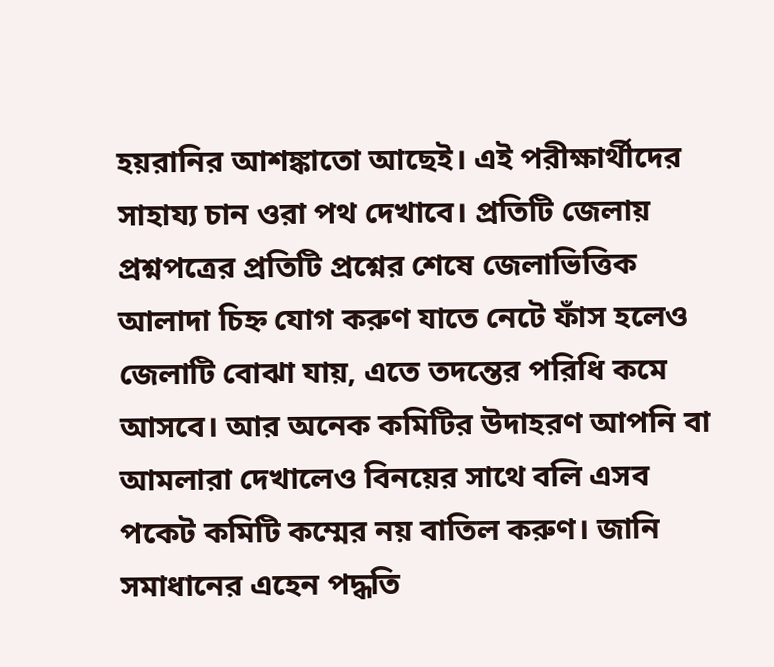হয়রানির আশঙ্কাতো আছেই। এই পরীক্ষার্থীদের সাহায্য চান ওরা পথ দেখাবে। প্রতিটি জেলায় প্রশ্নপত্রের প্রতিটি প্রশ্নের শেষে জেলাভিত্তিক আলাদা চিহ্ন যোগ করুণ যাতে নেটে ফাঁস হলেও জেলাটি বোঝা যায়, এতে তদন্তের পরিধি কমে আসবে। আর অনেক কমিটির উদাহরণ আপনি বা আমলারা দেখালেও বিনয়ের সাথে বলি এসব পকেট কমিটি কম্মের নয় বাতিল করুণ। জানি সমাধানের এহেন পদ্ধতি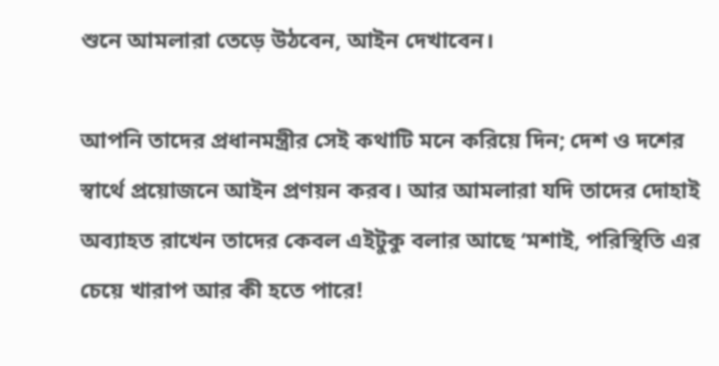শুনে আমলারা তেড়ে উঠবেন, আইন দেখাবেন।

আপনি তাদের প্রধানমন্ত্রীর সেই কথাটি মনে করিয়ে দিন; দেশ ও দশের স্বার্থে প্রয়োজনে আইন প্রণয়ন করব। আর আমলারা যদি তাদের দোহাই অব্যাহত রাখেন তাদের কেবল এইটুকু বলার আছে ‘মশাই, পরিস্থিতি এর চেয়ে খারাপ আর কী হতে পারে!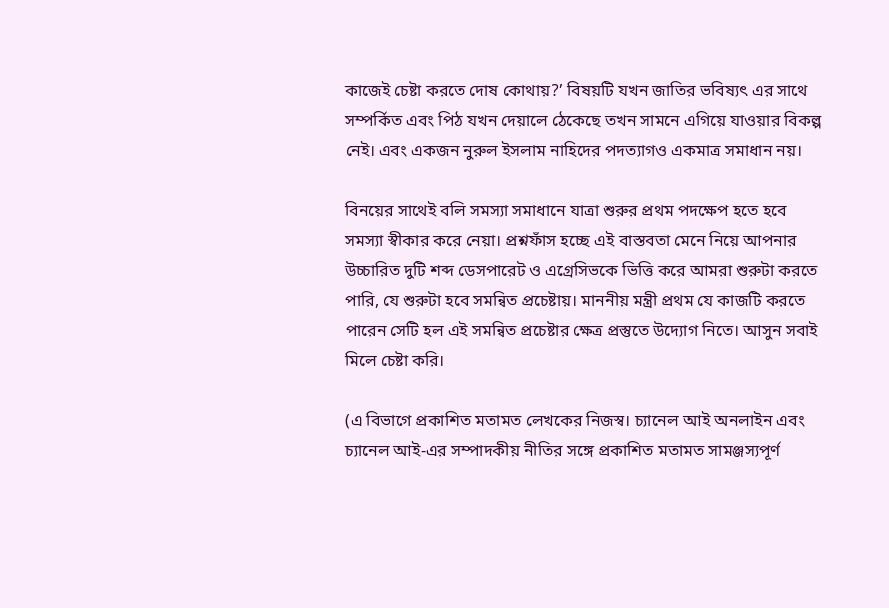কাজেই চেষ্টা করতে দোষ কোথায়?’ বিষয়টি যখন জাতির ভবিষ্যৎ এর সাথে সম্পর্কিত এবং পিঠ যখন দেয়ালে ঠেকেছে তখন সামনে এগিয়ে যাওয়ার বিকল্প নেই। এবং একজন নুরুল ইসলাম নাহিদের পদত্যাগও একমাত্র সমাধান নয়।

বিনয়ের সাথেই বলি সমস্যা সমাধানে যাত্রা শুরুর প্রথম পদক্ষেপ হতে হবে সমস্যা স্বীকার করে নেয়া। প্রশ্নফাঁস হচ্ছে এই বাস্তবতা মেনে নিয়ে আপনার উচ্চারিত দুটি শব্দ ডেসপারেট ও এগ্রেসিভকে ভিত্তি করে আমরা শুরুটা করতে পারি, যে শুরুটা হবে সমন্বিত প্রচেষ্টায়। মাননীয় মন্ত্রী প্রথম যে কাজটি করতে পারেন সেটি হল এই সমন্বিত প্রচেষ্টার ক্ষেত্র প্রস্তুতে উদ্যোগ নিতে। আসুন সবাই মিলে চেষ্টা করি।

(এ বিভাগে প্রকাশিত মতামত লেখকের নিজস্ব। চ্যানেল আই অনলাইন এবং চ্যানেল আই-এর সম্পাদকীয় নীতির সঙ্গে প্রকাশিত মতামত সামঞ্জস্যপূর্ণ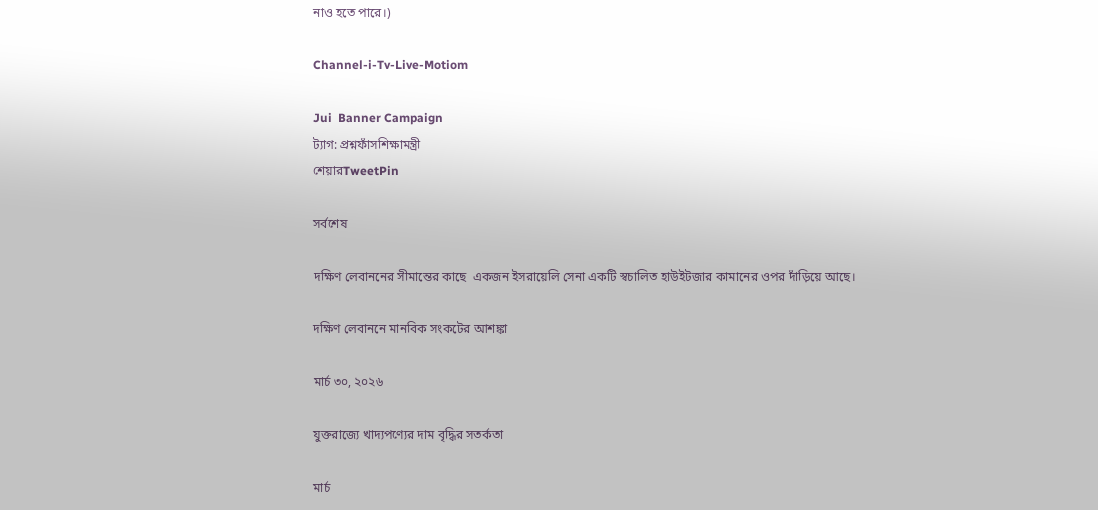নাও হতে পারে।)

Channel-i-Tv-Live-Motiom

Jui  Banner Campaign
ট্যাগ: প্রশ্নফাঁসশিক্ষামন্ত্রী
শেয়ারTweetPin

সর্বশেষ

দক্ষিণ লেবাননের সীমান্তের কাছে  একজন ইসরায়েলি সেনা একটি স্বচালিত হাউইটজার কামানের ওপর দাঁড়িয়ে আছে।

দক্ষিণ লেবাননে মানবিক সংকটের আশঙ্কা

মার্চ ৩০, ২০২৬

যুক্তরাজ্যে খাদ্যপণ্যের দাম বৃদ্ধির সতর্কতা

মার্চ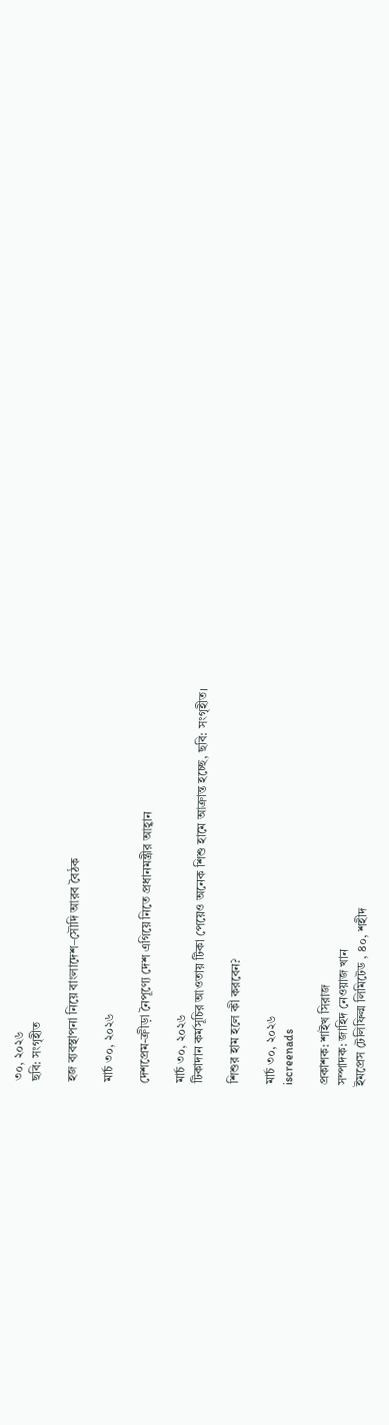৩০, ২০২৬
ছবি: সংগৃহীত

হজ ব্যবস্থাপনা নিয়ে বাংলাদেশ–সৌদি আরব বৈঠক

মার্চ ৩০, ২০২৬

দেশপ্রেম-ক্রীড়া নৈপূণ্যে দেশ এগিয়ে নিতে প্রধানমন্ত্রীর আহ্বান

মার্চ ৩০, ২০২৬
টিকাদান কর্মসূচির আওতায় টিকা পেয়েও অনেক শিশু হামে আক্রান্ত হচ্ছে, ছবি: সংগৃহীত।

শিশুর হাম হলে কী করবেন?

মার্চ ৩০, ২০২৬
iscreenads

প্রকাশক: শাইখ সিরাজ
সম্পাদক: জাহিদ নেওয়াজ খান
ইমপ্রেস টেলিফিল্ম লিমিটেড , ৪০, শহীদ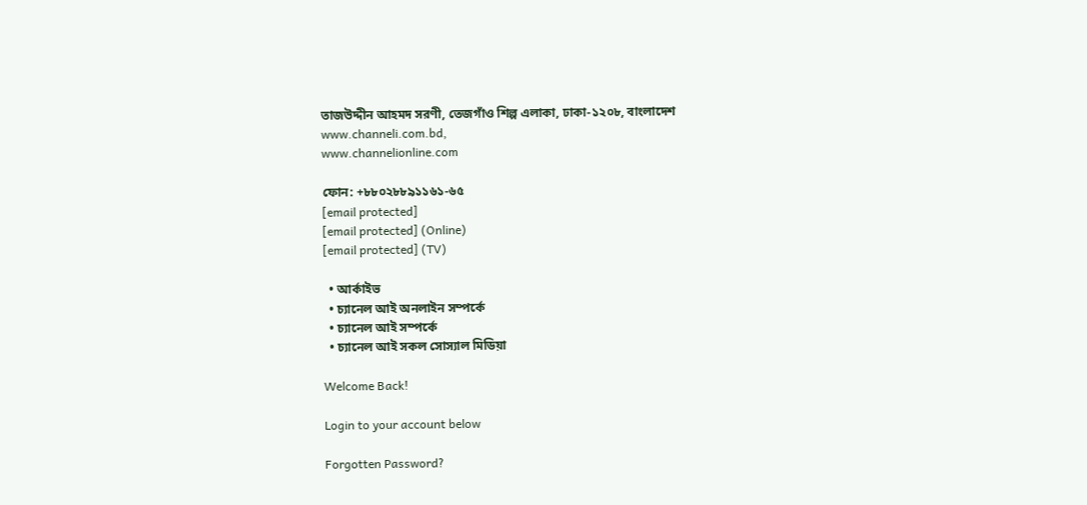তাজউদ্দীন আহমদ সরণী, তেজগাঁও শিল্প এলাকা, ঢাকা-১২০৮, বাংলাদেশ
www.channeli.com.bd,
www.channelionline.com

ফোন: +৮৮০২৮৮৯১১৬১-৬৫
[email protected]
[email protected] (Online)
[email protected] (TV)

  • আর্কাইভ
  • চ্যানেল আই অনলাইন সম্পর্কে
  • চ্যানেল আই সম্পর্কে
  • চ্যানেল আই সকল সোস্যাল মিডিয়া

Welcome Back!

Login to your account below

Forgotten Password?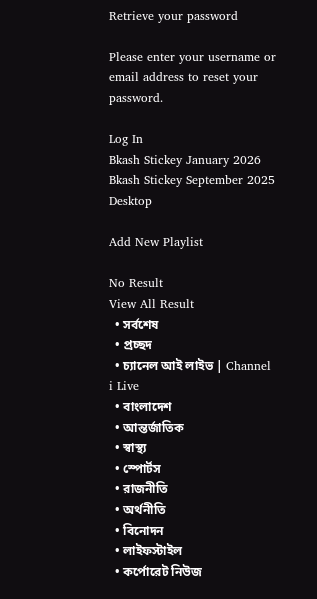Retrieve your password

Please enter your username or email address to reset your password.

Log In
Bkash Stickey January 2026 Bkash Stickey September 2025 Desktop

Add New Playlist

No Result
View All Result
  • সর্বশেষ
  • প্রচ্ছদ
  • চ্যানেল আই লাইভ | Channel i Live
  • বাংলাদেশ
  • আন্তর্জাতিক
  • স্বাস্থ্য
  • স্পোর্টস
  • রাজনীতি
  • অর্থনীতি
  • বিনোদন
  • লাইফস্টাইল
  • কর্পোরেট নিউজ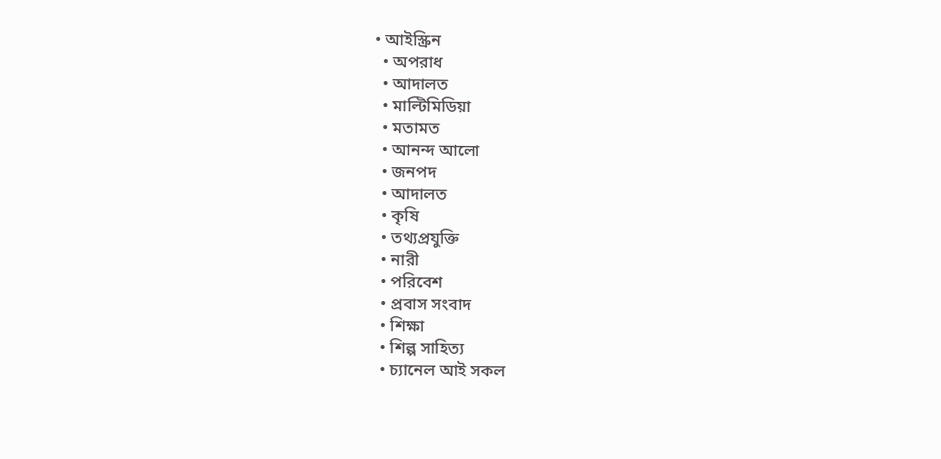• আইস্ক্রিন
  • অপরাধ
  • আদালত
  • মাল্টিমিডিয়া
  • মতামত
  • আনন্দ আলো
  • জনপদ
  • আদালত
  • কৃষি
  • তথ্যপ্রযুক্তি
  • নারী
  • পরিবেশ
  • প্রবাস সংবাদ
  • শিক্ষা
  • শিল্প সাহিত্য
  • চ্যানেল আই সকল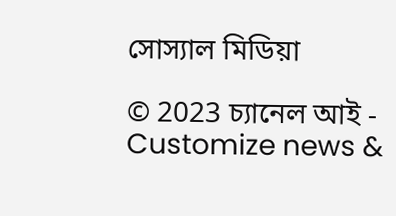সোস্যাল মিডিয়া

© 2023 চ্যানেল আই - Customize news &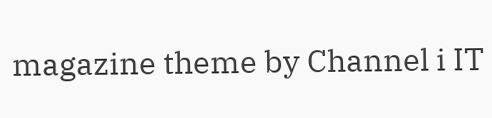magazine theme by Channel i IT